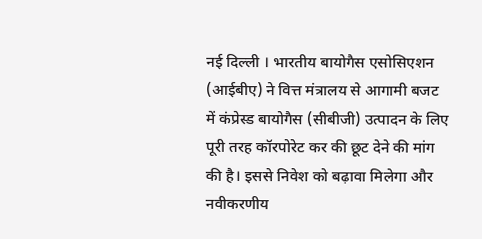नई दिल्ली । भारतीय बायोगैस एसोसिएशन (आईबीए) ने वित्त मंत्रालय से आगामी बजट में कंप्रेस्ड बायोगैस (सीबीजी) उत्पादन के लिए पूरी तरह कॉरपोरेट कर की छूट देने की मांग की है। इससे निवेश को बढ़ावा मिलेगा और नवीकरणीय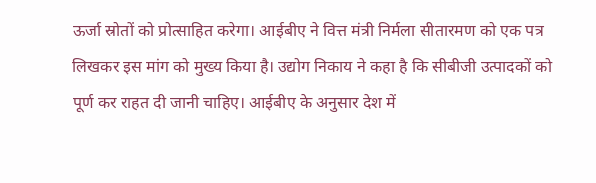ऊर्जा स्रोतों को प्रोत्साहित करेगा। आईबीए ने वित्त मंत्री निर्मला सीतारमण को एक पत्र लिखकर इस मांग को मुख्य किया है। उद्योग निकाय ने कहा है कि सीबीजी उत्पादकों को पूर्ण कर राहत दी जानी चाहिए। आईबीए के अनुसार देश में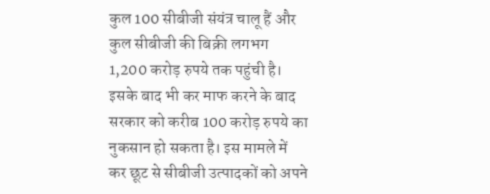कुल 100 सीबीजी संयंत्र चालू हैं और कुल सीबीजी की बिक्री लगभग 1,200 करोड़ रुपये तक पहुंची है। इसके बाद भी कर माफ करने के बाद सरकार को करीब 100 करोड़ रुपये का नुकसान हो सकता है। इस मामले में कर छूट से सीबीजी उत्पादकों को अपने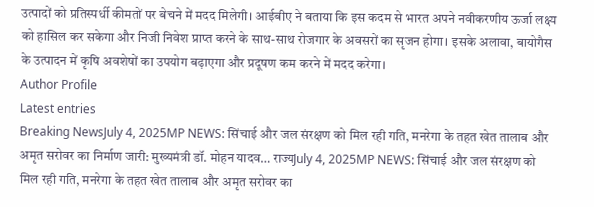उत्पादों को प्रतिस्पर्धी कीमतों पर बेचने में मदद मिलेगी। आईबीए ने बताया कि इस कदम से भारत अपने नवीकरणीय ऊर्जा लक्ष्य को हासिल कर सकेगा और निजी निवेश प्राप्त करने के साथ-साथ रोजगार के अवसरों का सृजन होगा। इसके अलावा, बायोगैस के उत्पादन में कृषि अवशेषों का उपयोग बढ़ाएगा और प्रदूषण कम करने में मदद करेगा।
Author Profile
Latest entries
Breaking NewsJuly 4, 2025MP NEWS: सिंचाई और जल संरक्षण को मिल रही गति, मनरेगा के तहत खेत तालाब और अमृत सरोवर का निर्माण जारी: मुख्यमंत्री डॉ. मोहन यादव… राज्यJuly 4, 2025MP NEWS: सिंचाई और जल संरक्षण को मिल रही गति, मनरेगा के तहत खेत तालाब और अमृत सरोवर का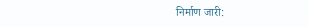निर्माण जारी: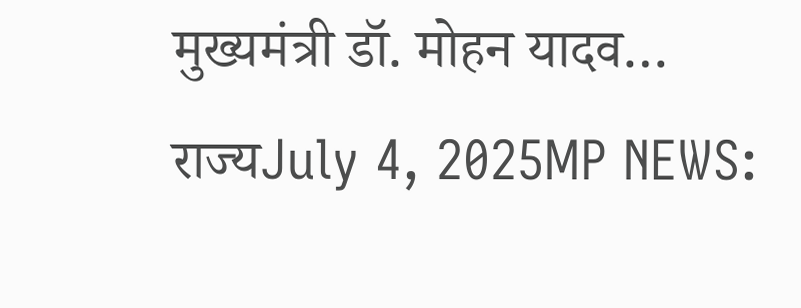मुख्यमंत्री डॉ. मोहन यादव… राज्यJuly 4, 2025MP NEWS: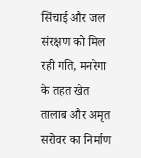सिंचाई और जल संरक्षण को मिल रही गति, मनरेगा के तहत खेत तालाब और अमृत सरोवर का निर्माण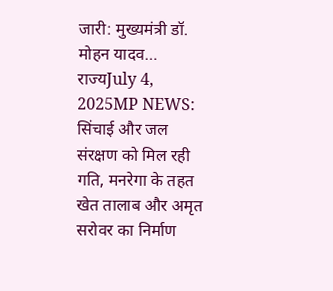जारी: मुख्यमंत्री डॉ. मोहन यादव… राज्यJuly 4, 2025MP NEWS: सिंचाई और जल संरक्षण को मिल रही गति, मनरेगा के तहत खेत तालाब और अमृत सरोवर का निर्माण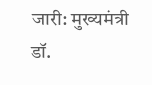जारी: मुख्यमंत्री डॉ.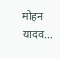मोहन यादव…